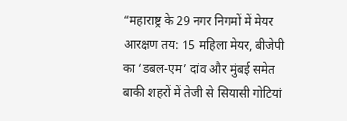“महाराष्ट्र के 29 नगर निगमों में मेयर आरक्षण तय: 15 महिला मेयर, बीजेपी का ‘डबल-एम’ दांव और मुंबई समेत बाकी शहरों में तेजी से सियासी गोटियां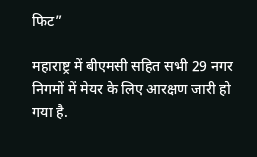फिट”

महाराष्ट्र में बीएमसी सहित सभी 29 नगर निगमों में मेयर के लिए आरक्षण जारी हो गया है.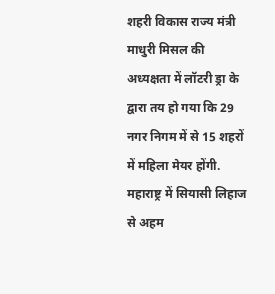शहरी विकास राज्य मंत्री माधुरी मिसल की अध्यक्षता में लॉटरी ड्रा के द्वारा तय हो गया कि 29 नगर निगम में से 15 शहरों में महिला मेयर होंगी. महाराष्ट्र में सियासी लिहाज से अहम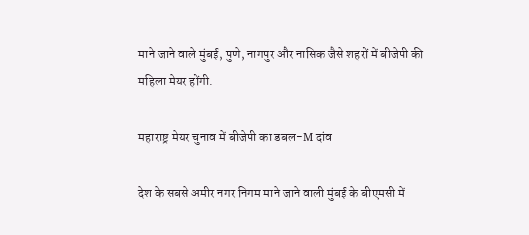माने जाने वाले मुंबई, पुणे, नागपुर और नासिक जैसे शहरों में बीजेपी की महिला मेयर होंगी.

महाराष्ट्र मेयर चुनाव में बीजेपी का डबल-M दांव

देश के सबसे अमीर नगर निगम माने जाने वाली मुंबई के बीएमसी में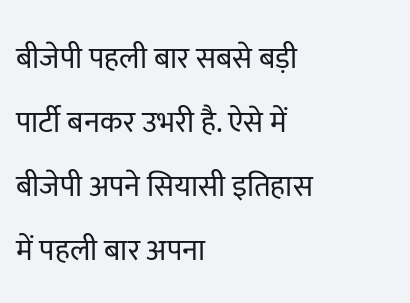बीजेपी पहली बार सबसे बड़ी पार्टी बनकर उभरी है. ऐसे में बीजेपी अपने सियासी इतिहास में पहली बार अपना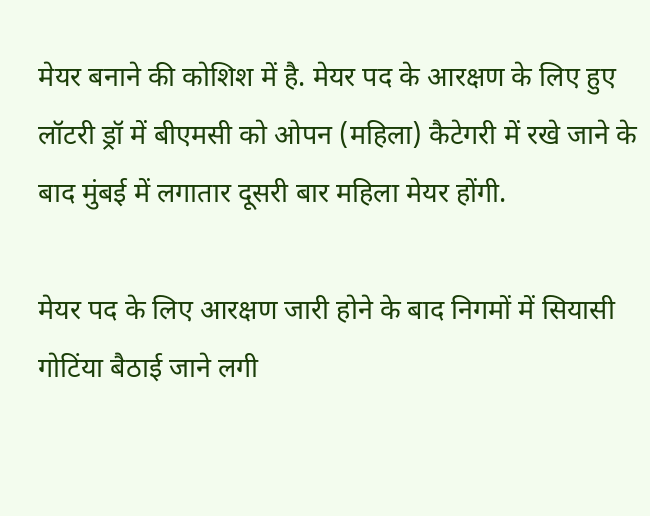मेयर बनाने की कोशिश में है. मेयर पद के आरक्षण के लिए हुए लॉटरी ड्रॉ में बीएमसी को ओपन (महिला) कैटेगरी में रखे जाने के बाद मुंबई में लगातार दूसरी बार महिला मेयर होंगी.

मेयर पद के लिए आरक्षण जारी होने के बाद निगमों में सियासी गोटिंया बैठाई जाने लगी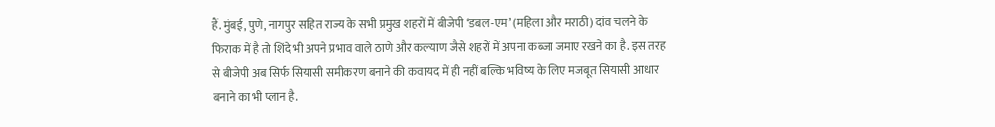हैं. मुंबई, पुणे, नागपुर सहित राज्य के सभी प्रमुख शहरों में बीजेपी ‘डबल-एम’ (महिला और मराठी) दांव चलने के फिराक में है तो शिंदे भी अपने प्रभाव वाले ठाणे और कल्याण जैसे शहरों में अपना कब्जा जमाए रखने का है. इस तरह से बीजेपी अब सिर्फ सियासी समीकरण बनाने की कवायद में ही नहीं बल्कि भविष्य के लिए मजबूत सियासी आधार बनाने का भी प्लान है.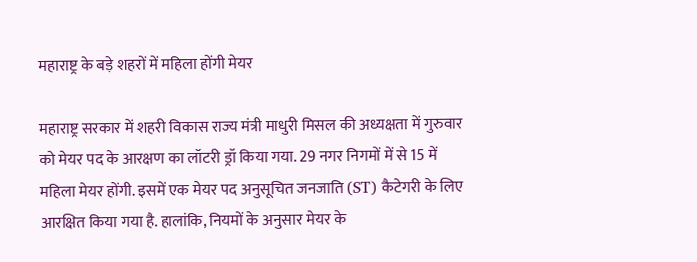महाराष्ट्र के बड़े शहरों में महिला होंगी मेयर

महाराष्ट्र सरकार में शहरी विकास राज्य मंत्री माधुरी मिसल की अध्यक्षता में गुरुवार को मेयर पद के आरक्षण का लॉटरी ड्रॉ किया गया. 29 नगर निगमों में से 15 में महिला मेयर होंगी. इसमें एक मेयर पद अनुसूचित जनजाति (ST) कैटेगरी के लिए आरक्षित किया गया है. हालांकि, नियमों के अनुसार मेयर के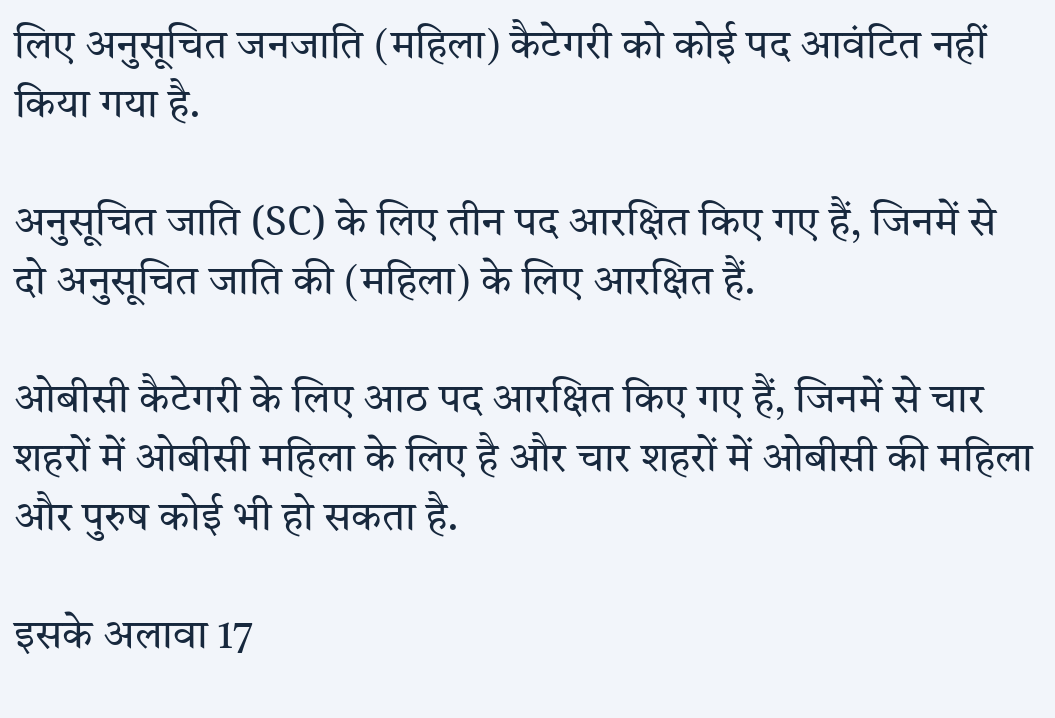लिए अनुसूचित जनजाति (महिला) कैटेगरी को कोई पद आवंटित नहीं किया गया है.

अनुसूचित जाति (SC) के लिए तीन पद आरक्षित किए गए हैं, जिनमें से दो अनुसूचित जाति की (महिला) के लिए आरक्षित हैं.

ओबीसी कैटेगरी के लिए आठ पद आरक्षित किए गए हैं, जिनमें से चार शहरों में ओबीसी महिला के लिए है और चार शहरों में ओबीसी की महिला और पुरुष कोई भी हो सकता है.

इसके अलावा 17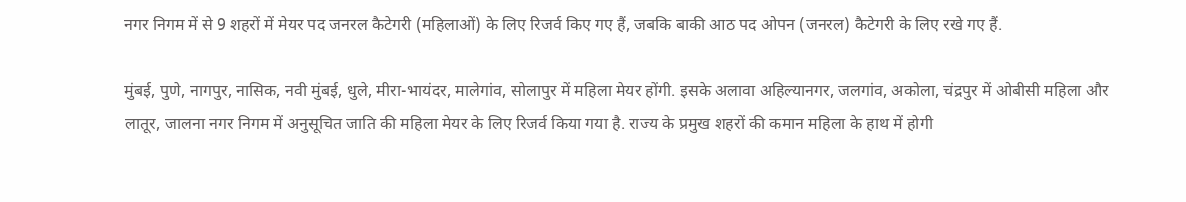नगर निगम में से 9 शहरों में मेयर पद जनरल कैटेगरी (महिलाओं) के लिए रिजर्व किए गए हैं, जबकि बाकी आठ पद ओपन (जनरल) कैटेगरी के लिए रखे गए हैं.

मुंबई, पुणे, नागपुर, नासिक, नवी मुंबई, धुले, मीरा-भायंदर, मालेगांव, सोलापुर में महिला मेयर होंगी. इसके अलावा अहिल्यानगर, जलगांव, अकोला, चंद्रपुर में ओबीसी महिला और लातूर, जालना नगर निगम में अनुसूचित जाति की महिला मेयर के लिए रिजर्व किया गया है. राज्य के प्रमुख शहरों की कमान महिला के हाथ में होगी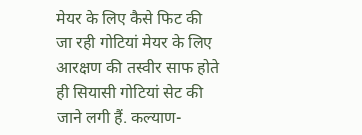मेयर के लिए कैसे फिट की जा रही गोटियां मेयर के लिए आरक्षण की तस्वीर साफ होते ही सियासी गोटियां सेट की जाने लगी हैं. कल्याण-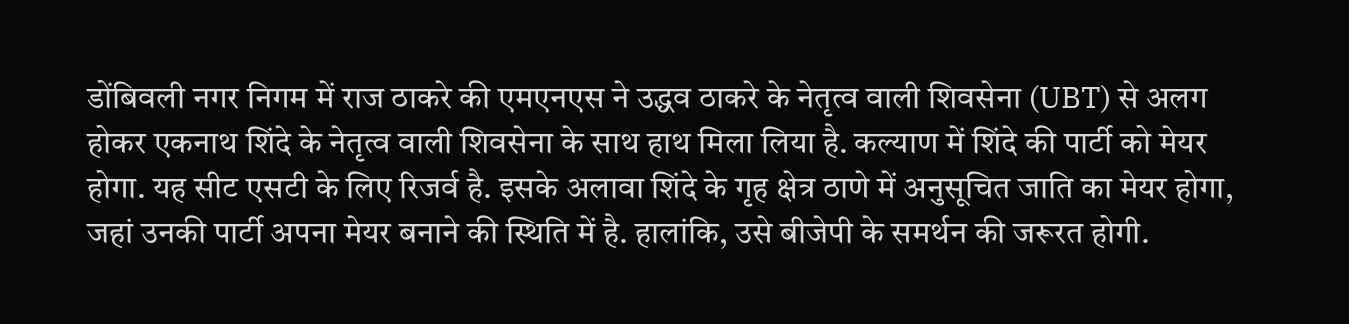डोंबिवली नगर निगम में राज ठाकरे की एमएनएस ने उद्धव ठाकरे के नेतृत्व वाली शिवसेना (UBT) से अलग होकर एकनाथ शिंदे के नेतृत्व वाली शिवसेना के साथ हाथ मिला लिया है. कल्याण में शिंदे की पार्टी को मेयर होगा. यह सीट एसटी के लिए रिजर्व है. इसके अलावा शिंदे के गृह क्षेत्र ठाणे में अनुसूचित जाति का मेयर होगा, जहां उनकी पार्टी अपना मेयर बनाने की स्थिति में है. हालांकि, उसे बीजेपी के समर्थन की जरूरत होगी.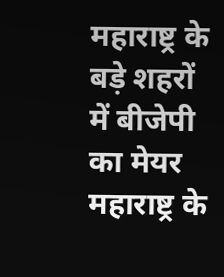महाराष्ट्र के बड़े शहरों में बीजेपी का मेयर महाराष्ट्र के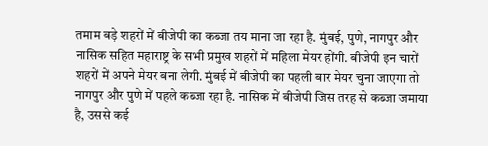तमाम बड़े शहरों में बीजेपी का कब्जा तय माना जा रहा है. मुंबई, पुणे, नागपुर और नासिक सहित महाराष्ट्र के सभी प्रमुख शहरों में महिला मेयर होंगी. बीजेपी इन चारों शहरों में अपने मेयर बना लेगी. मुंबई में बीजेपी का पहली बार मेयर चुना जाएगा तो नागपुर और पुणे में पहले कब्जा रहा है. नासिक में बीजेपी जिस तरह से कब्जा जमाया है, उससे कई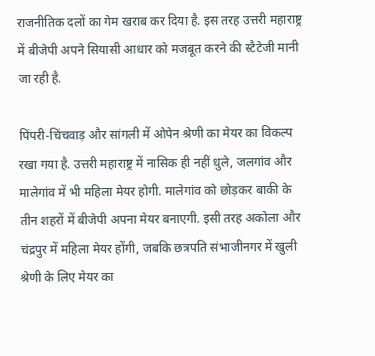राजनीतिक दलों का गेम खराब कर दिया है. इस तरह उत्तरी महाराष्ट्र में बीजेपी अपने सियासी आधार को मजबूत करने की स्टैटेजी मानी जा रही है.

पिंपरी-चिंचवाड़ और सांगली में ओपेन श्रेणी का मेयर का विकल्प रखा गया है. उत्तरी महाराष्ट्र में नासिक ही नहीं धुले, जलगांव और मालेगांव में भी महिला मेयर होगी. मालेगांव को छोड़कर बाकी के तीन शहरों में बीजेपी अपना मेयर बनाएगी. इसी तरह अकोला और चंद्रपुर में महिला मेयर होंगी, जबकि छत्रपति संभाजीनगर में खुली श्रेणी के लिए मेयर का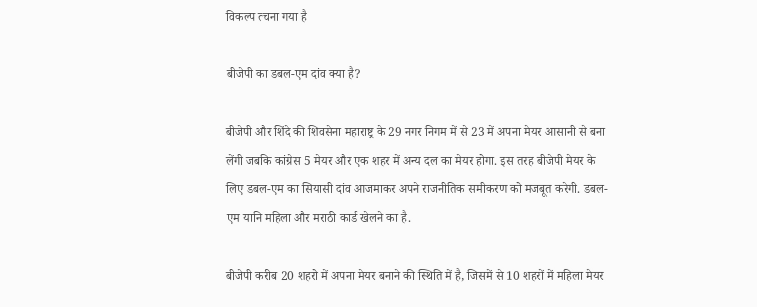विकल्प त्चना गया है

बीजेपी का डबल-एम दांव क्या है?

बीजेपी और शिंदे की शिवसेना महाराष्ट्र के 29 नगर निगम में से 23 में अपना मेयर आसानी से बना लेंगी जबकि कांग्रेस 5 मेयर और एक शहर में अन्य दल का मेयर होगा. इस तरह बीजेपी मेयर के लिए डबल-एम का सियासी दांव आजमाकर अपने राजनीतिक समीकरण को मजबूत करेगी. डबल-एम यानि महिला और मराठी कार्ड खेलने का है.

बीजेपी करीब 20 शहरो में अपना मेयर बनाने की स्थिति में है, जिसमें से 10 शहरों में महिला मेयर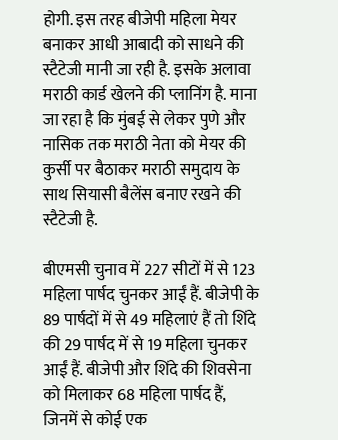होगी. इस तरह बीजेपी महिला मेयर बनाकर आधी आबादी को साधने की स्टैटेजी मानी जा रही है. इसके अलावा मराठी कार्ड खेलने की प्लानिंग है. माना जा रहा है कि मुंबई से लेकर पुणे और नासिक तक मराठी नेता को मेयर की कुर्सी पर बैठाकर मराठी समुदाय के साथ सियासी बैलेंस बनाए रखने की स्टैटेजी है.

बीएमसी चुनाव में 227 सीटों में से 123 महिला पार्षद चुनकर आईं हैं. बीजेपी के 89 पार्षदों में से 49 महिलाएं हैं तो शिंदे की 29 पार्षद में से 19 महिला चुनकर आईं हैं. बीजेपी और शिंदे की शिवसेना को मिलाकर 68 महिला पार्षद हैं, जिनमें से कोई एक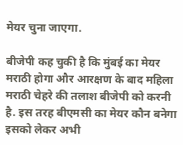मेयर चुना जाएगा.

बीजेपी कह चुकी है कि मुंबई का मेयर मराठी होगा और आरक्षण के बाद महिला मराठी चेहरे की तलाश बीजेपी को करनी है. इस तरह बीएमसी का मेयर कौन बनेगा इसको लेकर अभी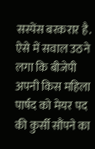सस्पेंस बरकरार है. ऐसे में सवाल उठने लगा कि बीजेपी अपनी किस महिला पार्षद को मेयर पद की कुर्सी सौंपने का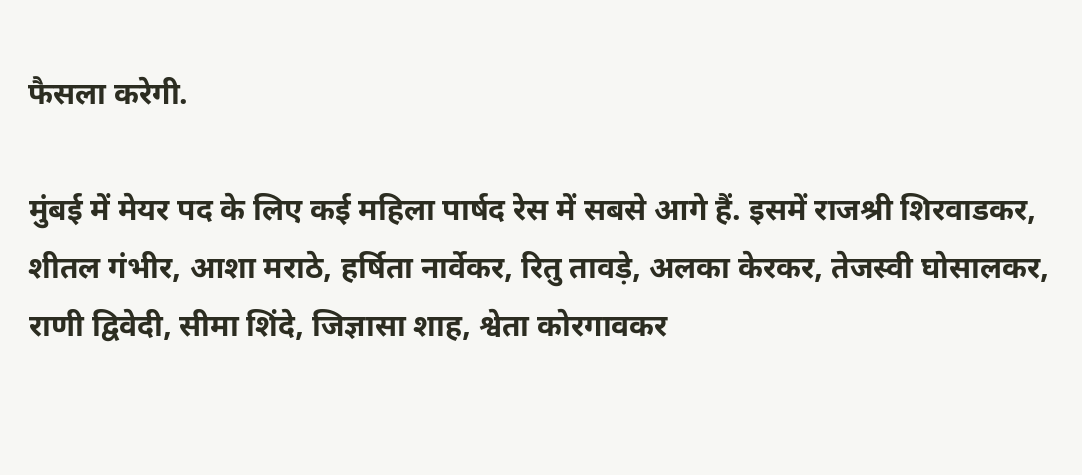फैसला करेगी.

मुंबई में मेयर पद के लिए कई महिला पार्षद रेस में सबसे आगे हैं. इसमें राजश्री शिरवाडकर, शीतल गंभीर, आशा मराठे, हर्षिता नार्वेकर, रितु तावड़े, अलका केरकर, तेजस्वी घोसालकर, राणी द्विवेदी, सीमा शिंदे, जिज्ञासा शाह, श्वेता कोरगावकर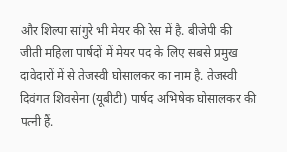और शिल्पा सांगुरे भी मेयर की रेस में है. बीजेपी की जीती महिला पार्षदों में मेयर पद के लिए सबसे प्रमुख दावेदारों में से तेजस्वी घोसालकर का नाम है. तेजस्वी दिवंगत शिवसेना (यूबीटी) पार्षद अभिषेक घोसालकर की पत्नी हैं.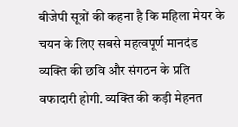बीजेपी सूत्रों की कहना है कि महिला मेयर के चयन के लिए सबसे महत्वपूर्ण मानदंड व्यक्ति की छवि और संगठन के प्रति वफादारी होगी. व्यक्ति की कड़ी मेहनत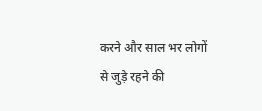करने और साल भर लोगों से जुड़े रहने की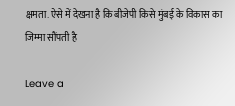क्षमता. ऐसे में देखना है कि बीजेपी किसे मुंबई के विकास का जिम्मा सौंपती है

Leave a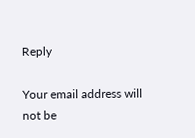Reply

Your email address will not be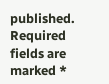published. Required fields are marked *